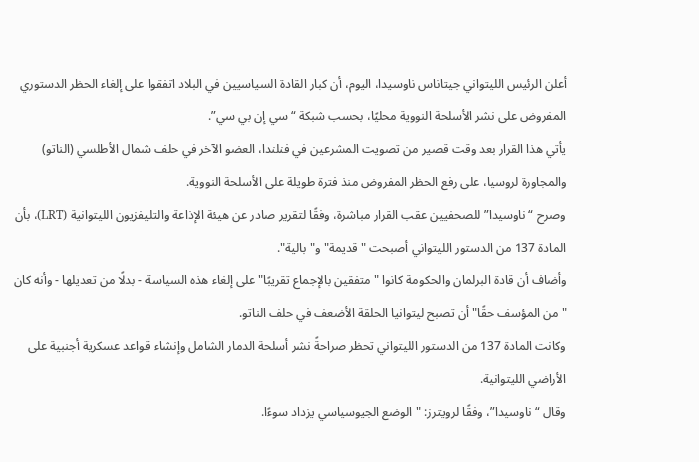أعلن الرئيس الليتواني جيتاناس ناوسيدا، اليوم، أن كبار القادة السياسيين في البلاد اتفقوا على إلغاء الحظر الدستوري المفروض على نشر الأسلحة النووية محليًا، بحسب شبكة “سي إن بي سي”.
يأتي هذا القرار بعد وقت قصير من تصويت المشرعين في فنلندا، العضو الآخر في حلف شمال الأطلسي (الناتو) والمجاورة لروسيا، على رفع الحظر المفروض منذ فترة طويلة على الأسلحة النووية.
وصرح “ناوسيدا” للصحفيين عقب القرار مباشرة، وفقًا لتقرير صادر عن هيئة الإذاعة والتليفزيون الليتوانية (LRT)، بأن المادة 137 من الدستور الليتواني أصبحت "قديمة" و"بالية".
وأضاف أن قادة البرلمان والحكومة كانوا "متفقين بالإجماع تقريبًا" على إلغاء هذه السياسة - بدلًا من تعديلها - وأنه كان "من المؤسف حقًا" أن تصبح ليتوانيا الحلقة الأضعف في حلف الناتو.
وكانت المادة 137 من الدستور الليتواني تحظر صراحةً نشر أسلحة الدمار الشامل وإنشاء قواعد عسكرية أجنبية على الأراضي الليتوانية.
وقال “ناوسيدا”، وفقًا لرويترز: "الوضع الجيوسياسي يزداد سوءًا.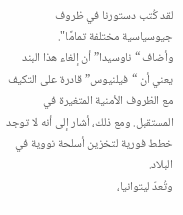لقد كُتب دستورنا في ظروف جيوسياسية مختلفة تمامًا".
وأضاف “ناوسيدا” أن إلغاء هذا البند يعني أن “فيلنيوس” قادرة على التكيف مع الظروف الأمنية المتغيرة في المستقبل. ومع ذلك، أشار إلى أنه لا توجد خطط فورية لتخزين أسلحة نووية في البلاد.
وتُعدّ ليتوانيا،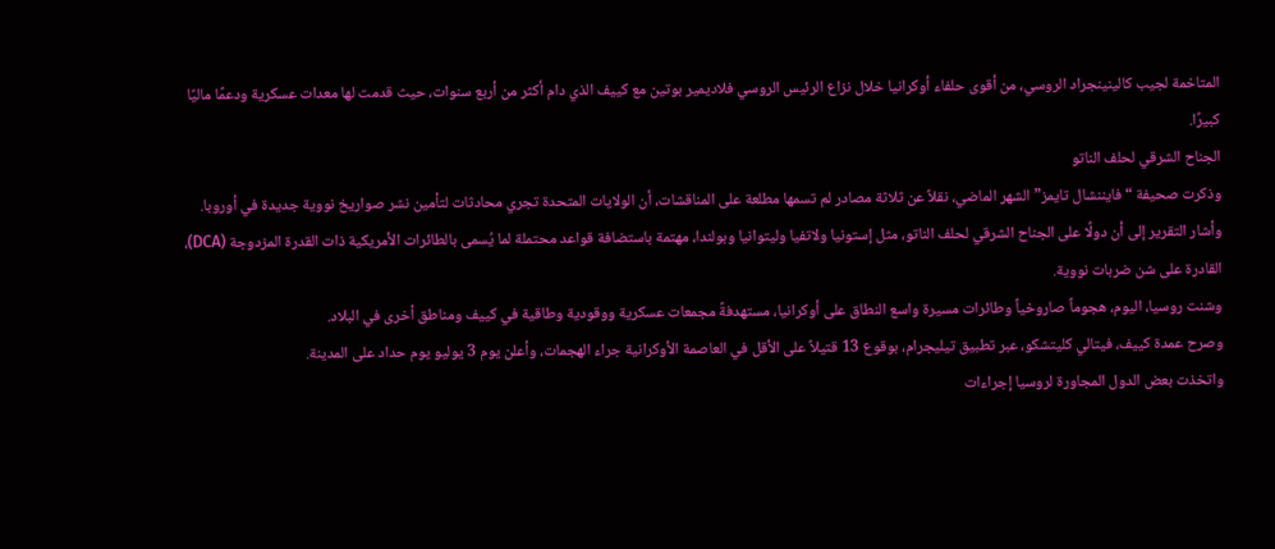المتاخمة لجيب كالينينجراد الروسي، من أقوى حلفاء أوكرانيا خلال نزاع الرئيس الروسي فلاديمير بوتين مع كييف الذي دام أكثر من أربع سنوات، حيث قدمت لها معدات عسكرية ودعمًا ماليًا كبيرًا.
الجناح الشرقي لحلف الناتو
وذكرت صحيفة “فايننشال تايمز” الشهر الماضي، نقلاً عن ثلاثة مصادر لم تسمها مطلعة على المناقشات، أن الولايات المتحدة تجري محادثات لتأمين نشر صواريخ نووية جديدة في أوروبا.
وأشار التقرير إلى أن دولًا على الجناح الشرقي لحلف الناتو، مثل إستونيا ولاتفيا وليتوانيا وبولندا، مهتمة باستضافة قواعد محتملة لما يُسمى بالطائرات الأمريكية ذات القدرة المزدوجة (DCA)، القادرة على شن ضربات نووية.
وشنت روسيا، اليوم، هجوماً صاروخياً وطائرات مسيرة واسع النطاق على أوكرانيا، مستهدفةً مجمعات عسكرية ووقودية وطاقية في كييف ومناطق أخرى في البلاد.
وصرح عمدة كييف، فيتالي كليتشكو، عبر تطبيق تيليجرام، بوقوع 13 قتيلاً على الأقل في العاصمة الأوكرانية جراء الهجمات، وأعلن يوم 3 يوليو يوم حداد على المدينة.
واتخذت بعض الدول المجاورة لروسيا إجراءات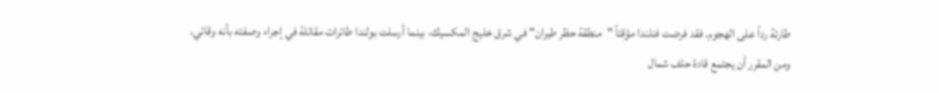طارئة رداً على الهجوم. فقد فرضت فنلندا مؤقتاً "منطقة حظر طيران" في شرق خليج المكسيك، بينما أرسلت بولندا طائرات مقاتلة في إجراء وصفته بأنه وقائي.
ومن المقرر أن يجتمع قادة حلف شمال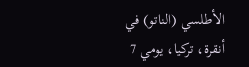الأطلسي (الناتو) في أنقرة، تركيا، يومي 7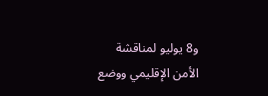و8 يوليو لمناقشة الأمن الإقليمي ووضع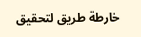خارطة طريق لتحقيق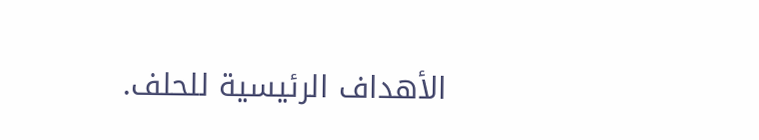الأهداف الرئيسية للحلف.